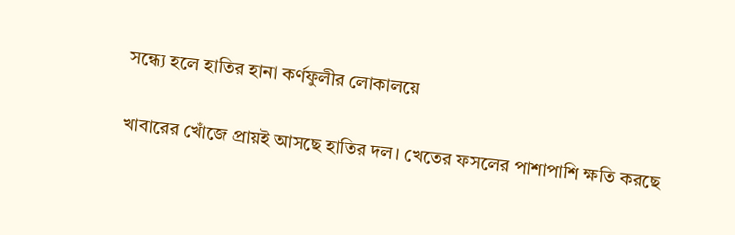সন্ধ্যে হলে হাতির হানা কর্ণফুলীর লোকালয়ে

খাবারের খোঁজে প্রায়ই আসছে হাতির দল। খেতের ফসলের পাশাপাশি ক্ষতি করছে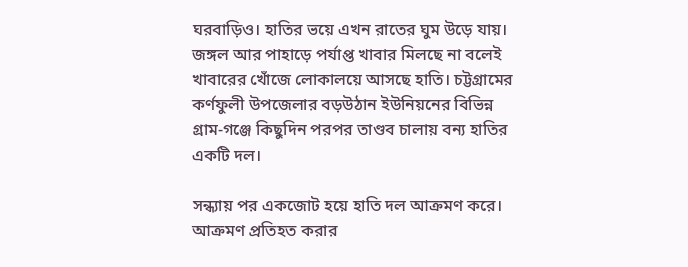ঘরবাড়িও। হাতির ভয়ে এখন রাতের ঘুম উড়ে যায়। জঙ্গল আর পাহাড়ে পর্যাপ্ত খাবার মিলছে না বলেই খাবারের খোঁজে লোকালয়ে আসছে হাতি। চট্টগ্রামের কর্ণফুলী উপজেলার বড়উঠান ইউনিয়নের বিভিন্ন গ্রাম-গঞ্জে কিছুদিন পরপর তাণ্ডব চালায় বন্য হাতির একটি দল।

সন্ধ্যায় পর একজোট হয়ে হাতি দল আক্রমণ করে। আক্রমণ প্রতিহত করার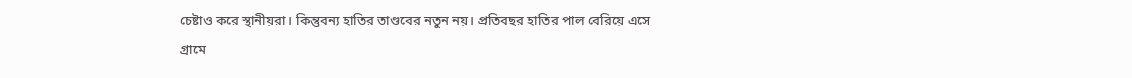চেষ্টাও করে স্থানীয়রা। কিন্তুবন্য হাতির তাণ্ডবের নতুন নয়। প্রতিবছর হাতির পাল বেরিয়ে এসে গ্রামে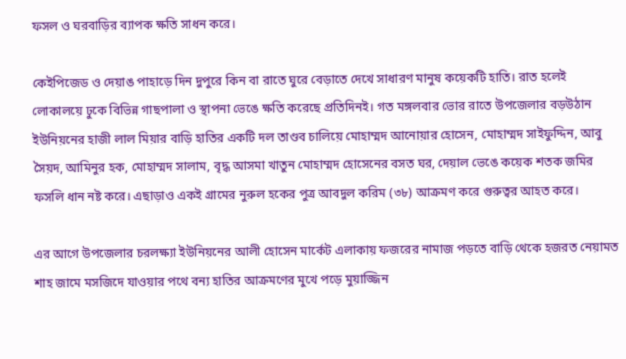ফসল ও ঘরবাড়ির ব্যাপক ক্ষতি সাধন করে।

কেইপিজেড ও দেয়াঙ পাহাড়ে দিন দুপুরে কিন বা রাতে ঘুরে বেড়াতে দেখে সাধারণ মানুষ কয়েকটি হাতি। রাত হলেই লোকালয়ে ঢুকে বিভিন্ন গাছপালা ও স্থাপনা ভেঙে ক্ষতি করেছে প্রতিদিনই। গত মঙ্গলবার ভোর রাতে উপজেলার বড়উঠান ইউনিয়নের হাজী লাল মিয়ার বাড়ি হাতির একটি দল তাণ্ডব চালিয়ে মোহাম্মদ আনোয়ার হোসেন, মোহাম্মদ সাইফুদ্দিন, আবু সৈয়দ, আমিনুর হক, মোহাম্মদ সালাম, বৃদ্ধ আসমা খাতুন মোহাম্মদ হোসেনের বসত ঘর, দেয়াল ভেঙে কয়েক শতক জমির ফসলি ধান নষ্ট করে। এছাড়াও একই গ্রামের নুরুল হকের পুত্র আবদুল করিম (৩৮) আক্রমণ করে গুরুত্বর আহত করে।

এর আগে উপজেলার চরলক্ষ্যা ইউনিয়নের আলী হোসেন মার্কেট এলাকায় ফজরের নামাজ পড়তে বাড়ি থেকে হজরত নেয়ামত শাহ জামে মসজিদে যাওয়ার পথে বন্য হাতির আক্রমণের মুখে পড়ে মুয়াজ্জিন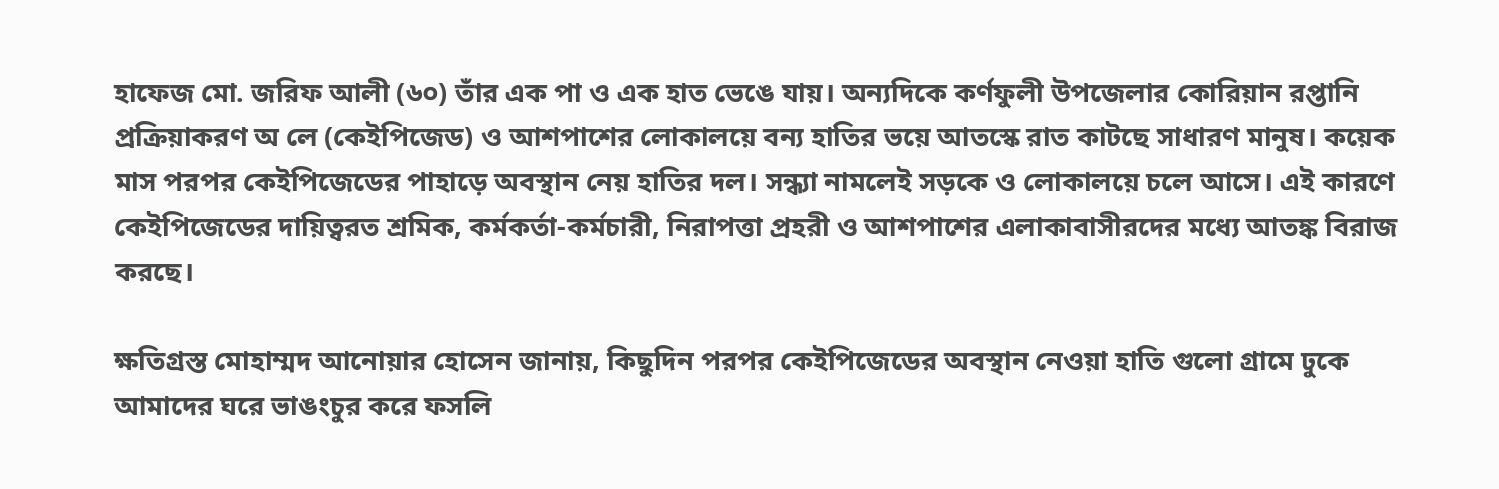হাফেজ মো. জরিফ আলী (৬০) তাঁর এক পা ও এক হাত ভেঙে যায়। অন্যদিকে কর্ণফুলী উপজেলার কোরিয়ান রপ্তানি প্রক্রিয়াকরণ অ লে (কেইপিজেড) ও আশপাশের লোকালয়ে বন্য হাতির ভয়ে আতস্কে রাত কাটছে সাধারণ মানুষ। কয়েক মাস পরপর কেইপিজেডের পাহাড়ে অবস্থান নেয় হাতির দল। সন্ধ্যা নামলেই সড়কে ও লোকালয়ে চলে আসে। এই কারণে কেইপিজেডের দায়িত্বরত শ্রমিক, কর্মকর্তা-কর্মচারী, নিরাপত্তা প্রহরী ও আশপাশের এলাকাবাসীরদের মধ্যে আতঙ্ক বিরাজ করছে।

ক্ষতিগ্রস্ত মোহাম্মদ আনোয়ার হোসেন জানায়, কিছুদিন পরপর কেইপিজেডের অবস্থান নেওয়া হাতি গুলো গ্রামে ঢুকে আমাদের ঘরে ভাঙংচুর করে ফসলি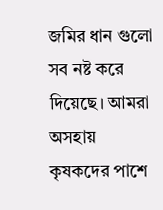জমির ধান গুলো সব নষ্ট করে দিয়েছে। আমরা অসহায় কৃষকদের পাশে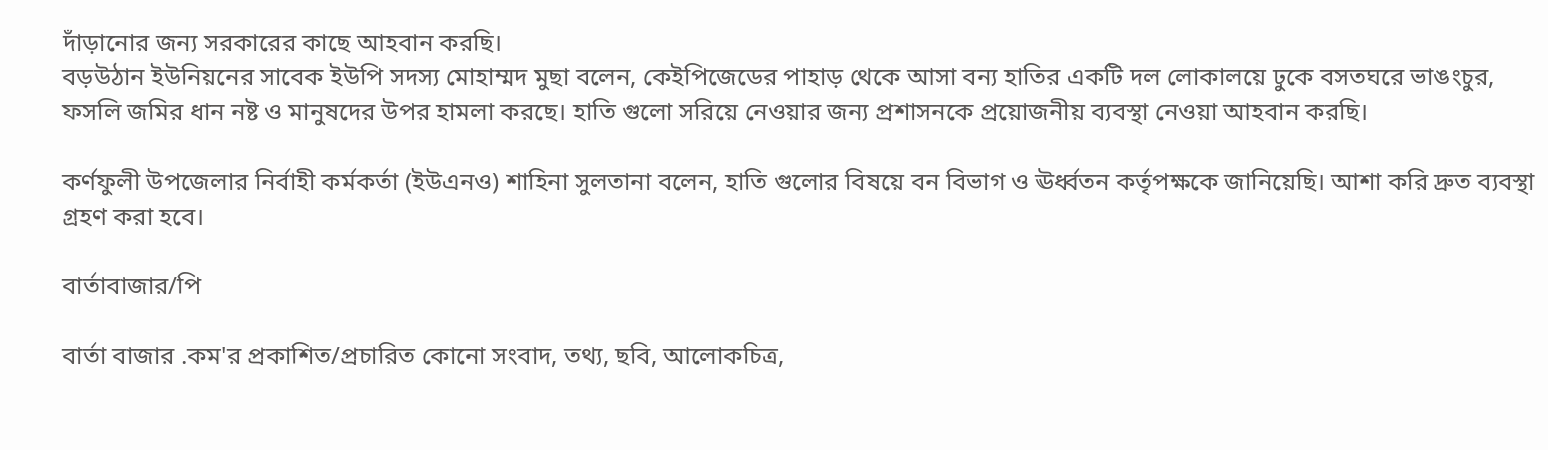দাঁড়ানোর জন্য সরকারের কাছে আহবান করছি।
বড়উঠান ইউনিয়নের সাবেক ইউপি সদস্য মোহাম্মদ মুছা বলেন, কেইপিজেডের পাহাড় থেকে আসা বন্য হাতির একটি দল লোকালয়ে ঢুকে বসতঘরে ভাঙংচুর, ফসলি জমির ধান নষ্ট ও মানুষদের উপর হামলা করছে। হাতি গুলো সরিয়ে নেওয়ার জন্য প্রশাসনকে প্রয়োজনীয় ব্যবস্থা নেওয়া আহবান করছি।

কর্ণফুলী উপজেলার নির্বাহী কর্মকর্তা (ইউএনও) শাহিনা সুলতানা বলেন, হাতি গুলোর বিষয়ে বন বিভাগ ও ঊর্ধ্বতন কর্তৃপক্ষকে জানিয়েছি। আশা করি দ্রুত ব্যবস্থা গ্রহণ করা হবে।

বার্তাবাজার/পি

বার্তা বাজার .কম'র প্রকাশিত/প্রচারিত কোনো সংবাদ, তথ্য, ছবি, আলোকচিত্র,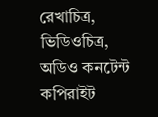রেখাচিত্র, ভিডিওচিত্র, অডিও কনটেন্ট কপিরাইট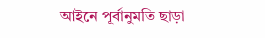আইনে পূর্বানুমতি ছাড়া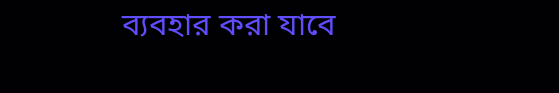ব্যবহার করা যাবে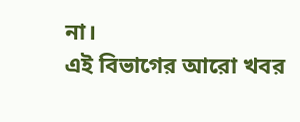না।
এই বিভাগের আরো খবর